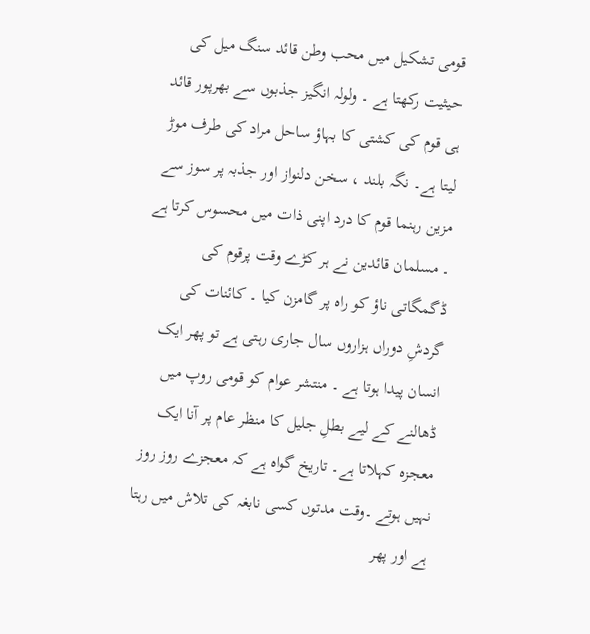قومی تشکیل میں محب وطن قائد سنگ میل کی حیثیت رکھتا ہے ۔ ولولہ انگیز جذبوں سے بھرپور قائد ہی قوم کی کشتی کا بہاؤ ساحل مراد کی طرف موڑ لیتا ہے۔ نگہ بلند ، سخن دلنواز اور جذبہ پر سوز سے مزین رہنما قوم کا درد اپنی ذات میں محسوس کرتا ہے ۔ مسلمان قائدین نے ہر کڑے وقت پرقوم کی ڈگمگاتی ناؤ کو راہ پر گامزن کیا ۔ کائنات کی گردشِ دوراں ہزاروں سال جاری رہتی ہے تو پھر ایک انسان پیدا ہوتا ہے ۔ منتشر عوام کو قومی روپ میں ڈھالنے کے لیے بطلِ جلیل کا منظر عام پر آنا ایک معجزہ کہلاتا ہے۔ تاریخ گواہ ہے کہ معجزے روز روز نہیں ہوتے ۔وقت مدتوں کسی نابغہ کی تلاش میں رہتا ہے اور پھر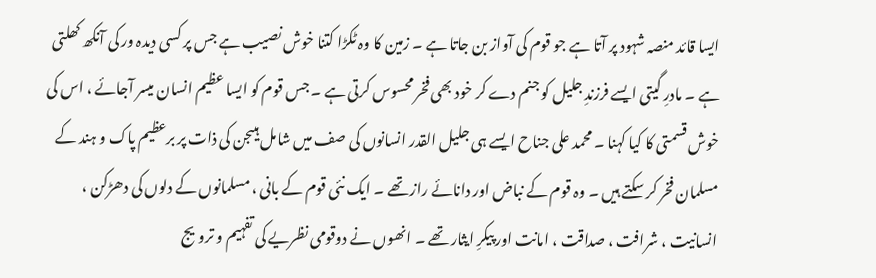ایسا قائد منصہ شہود پر آتا ہے جو قوم کی آواز بن جاتا ہے ۔ زمین کا وہ ٹکڑا کتنا خوش نصیب ہے جس پر کسی دیدہ ور کی آنکھ کھلتی ہے ۔ مادرِ گیتی ایسے فرزندِ جلیل کو جنم دے کر خود بھی فخر محسوس کرتی ہے ۔ جس قوم کو ایسا عظیم انسان میسر آجائے ، اس کی خوش قسمتی کا کیا کہنا ۔ محمد علی جناح ایسے ہی جلیل القدر انسانوں کی صف میں شامل ہیںجن کی ذات پر برعظیم پاک و ہند کے مسلمان فخر کر سکتے ہیں ۔ وہ قوم کے نباض اور دانائے راز تھے ۔ ایک نئی قوم کے بانی ، مسلمانوں کے دلوں کی دھڑکن ، انسانیت ، شرافت ، صداقت ، امانت اور پیکرِ ایثار تھے ۔ انھوں نے دوقومی نظریے کی تفہیم و ترویج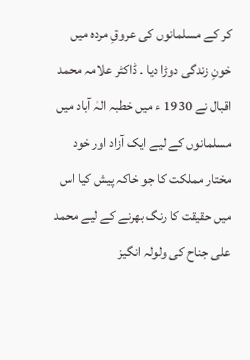کر کے مسلمانوں کی عروقِ مردہ میں خونِ زندگی دوڑا دیا ۔ ڈاکٹر علامہ محمد اقبال نے 1930 ء میں خطبہ الہٰ آباد میں مسلمانوں کے لیے ایک آزاد اور خود مختار مملکت کا جو خاکہ پیش کیا اس میں حقیقت کا رنگ بھرنے کے لیے محمد علی جناح کی ولولہ انگیز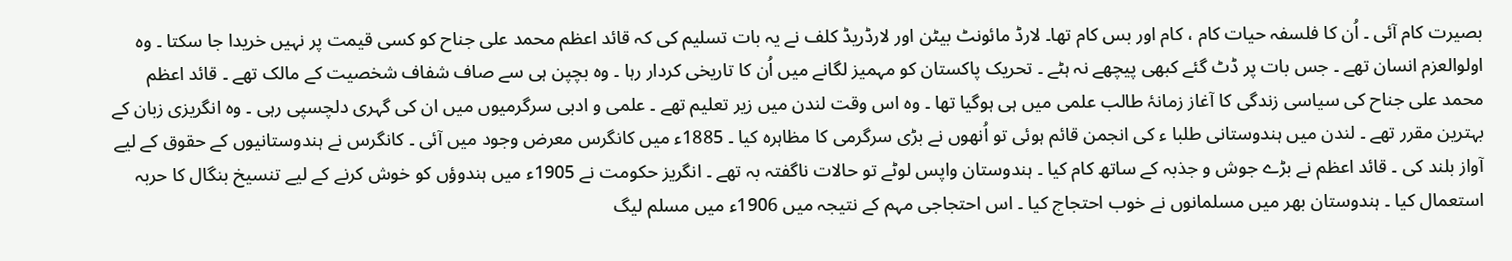بصیرت کام آئی ۔ اُن کا فلسفہ حیات کام ، کام اور بس کام تھا۔ لارڈ مائونٹ بیٹن اور لارڈریڈ کلف نے یہ بات تسلیم کی کہ قائد اعظم محمد علی جناح کو کسی قیمت پر نہیں خریدا جا سکتا ۔ وہ اولوالعزم انسان تھے ۔ جس بات پر ڈٹ گئے کبھی پیچھے نہ ہٹے ۔ تحریک پاکستان کو مہمیز لگانے میں اُن کا تاریخی کردار رہا ۔ وہ بچپن ہی سے صاف شفاف شخصیت کے مالک تھے ۔ قائد اعظم محمد علی جناح کی سیاسی زندگی کا آغاز زمانۂ طالب علمی میں ہی ہوگیا تھا ۔ وہ اس وقت لندن میں زیر تعلیم تھے ۔ علمی و ادبی سرگرمیوں میں ان کی گہری دلچسپی رہی ۔ وہ انگریزی زبان کے بہترین مقرر تھے ۔ لندن میں ہندوستانی طلبا ء کی انجمن قائم ہوئی تو اُنھوں نے بڑی سرگرمی کا مظاہرہ کیا ۔ 1885ء میں کانگرس معرض وجود میں آئی ۔ کانگرس نے ہندوستانیوں کے حقوق کے لیے آواز بلند کی ۔ قائد اعظم نے بڑے جوش و جذبہ کے ساتھ کام کیا ۔ ہندوستان واپس لوٹے تو حالات ناگفتہ بہ تھے ۔ انگریز حکومت نے 1905ء میں ہندوؤں کو خوش کرنے کے لیے تنسیخ بنگال کا حربہ استعمال کیا ۔ ہندوستان بھر میں مسلمانوں نے خوب احتجاج کیا ۔ اس احتجاجی مہم کے نتیجہ میں 1906ء میں مسلم لیگ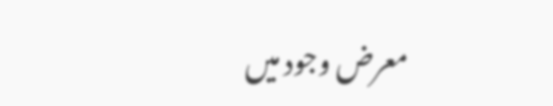معرض وجود میں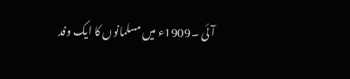آئی ۔1909ء میں مسلمانوں کا ایک وفد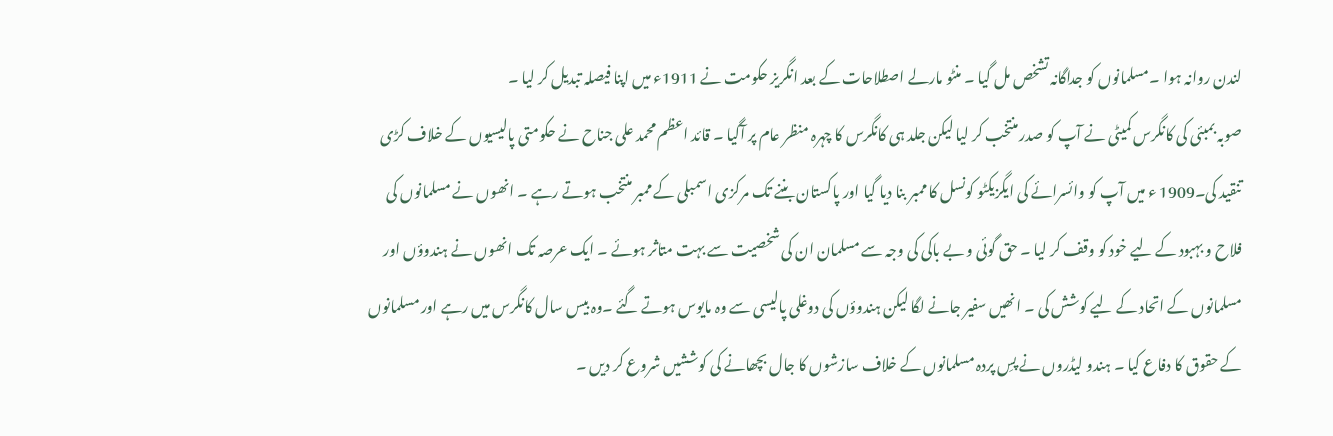لندن روانہ ہوا ۔مسلمانوں کو جداگانہ تشخص مل گیا ۔ منٹو مارلے اصطلاحات کے بعد انگریز حکومت نے 1911ء میں اپنا فیصلہ تبدیل کر لیا ۔
صوبہ بمبئی کی کانگرس کمیٹی نے آپ کو صدر منتخب کر لیا لیکن جلد ہی کانگرس کا چہرہ منظر عام پر آگیا ۔ قائد اعظم محمد علی جناح نے حکومتی پالیسیوں کے خلاف کڑی تنقید کی۔1909 ء میں آپ کو وائسرائے کی ایگزیکٹو کونسل کا ممبر بنا دیا گیا اور پاکستان بننے تک مرکزی اسمبلی کے ممبر منتخب ہوتے رہے ۔ انھوں نے مسلمانوں کی فلاح و بہبود کے لیے خود کو وقف کر لیا ۔ حق گوئی و بے باکی کی وجہ سے مسلمان ان کی شخصیت سے بہت متاثر ہوئے ۔ ایک عرصہ تک انھوں نے ہندوؤں اور مسلمانوں کے اتحاد کے لیے کوشش کی ۔ انھیں سفیر جانے لگا لیکن ہندوؤں کی دوغلی پالیسی سے وہ مایوس ہوتے گئے ۔وہ بیس سال کانگرس میں رہے اور مسلمانوں کے حقوق کا دفاع کیا ۔ ہندو لیڈروں نے پسِ پردہ مسلمانوں کے خلاف سازشوں کا جال بچھانے کی کوششیں شروع کر دیں ۔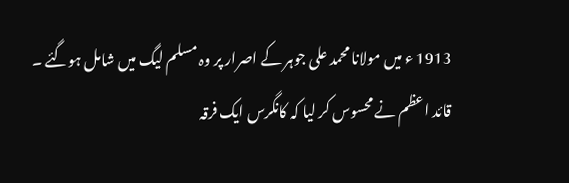1913 ء میں مولانا محمد علی جوہر کے اصرار پر وہ مسلم لیگ میں شامل ہوگئے ۔
قائد اعظم نے محسوس کر لیا کہ کانگرس ایک فرقہ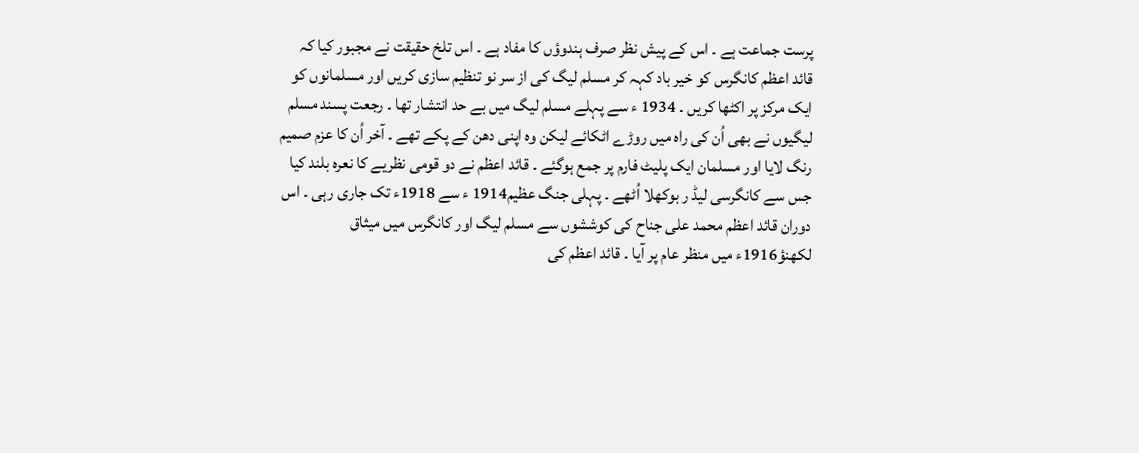پرست جماعت ہے ۔ اس کے پیش نظر صرف ہندوؤں کا مفاد ہے ۔ اس تلخ حقیقت نے مجبور کیا کہ قائد اعظم کانگرس کو خیر باد کہہ کر مسلم لیگ کی از سر نو تنظیم سازی کریں اور مسلمانوں کو ایک مرکز پر اکٹھا کریں ۔ 1934 ء سے پہلے مسلم لیگ میں بے حد انتشار تھا ۔ رجعت پسند مسلم لیگیوں نے بھی اُن کی راہ میں روڑے اٹکائے لیکن وہ اپنی دھن کے پکے تھے ۔ آخر اُن کا عزم صمیم رنگ لایا اور مسلمان ایک پلیٹ فارم پر جمع ہوگئے ۔ قائد اعظم نے دو قومی نظریے کا نعرہ بلند کیا جس سے کانگرسی لیڈ ر بوکھلا اُٹھے ۔ پہلی جنگ عظیم1914 ء سے 1918ء تک جاری رہی ۔ اس دوران قائد اعظم محمد علی جناح کی کوششوں سے مسلم لیگ اور کانگرس میں میثاق لکھنؤ1916ء میں منظر عام پر آیا ۔ قائد اعظم کی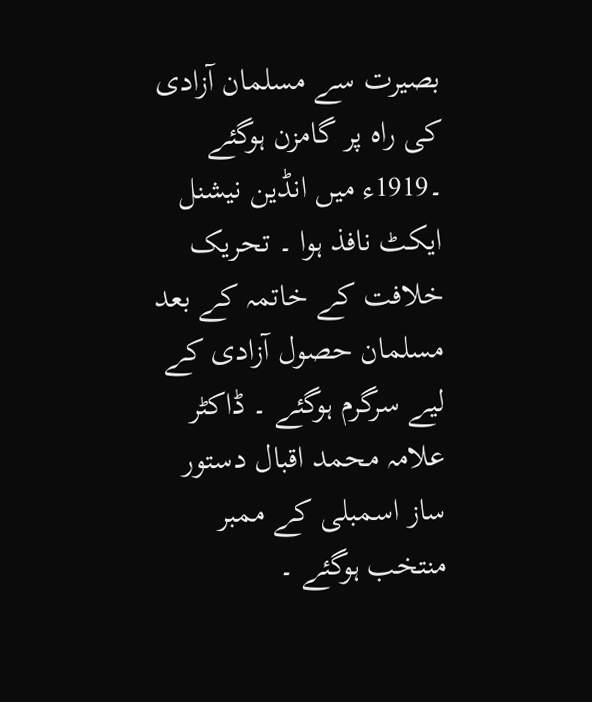بصیرت سے مسلمان آزادی کی راہ پر گامزن ہوگئے ۔1919ء میں انڈین نیشنل ایکٹ نافذ ہوا ۔ تحریک خلافت کے خاتمہ کے بعد مسلمان حصول آزادی کے لیے سرگرم ہوگئے ۔ ڈاکٹر علامہ محمد اقبال دستور ساز اسمبلی کے ممبر منتخب ہوگئے ۔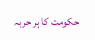حکومت کا ہر حربہ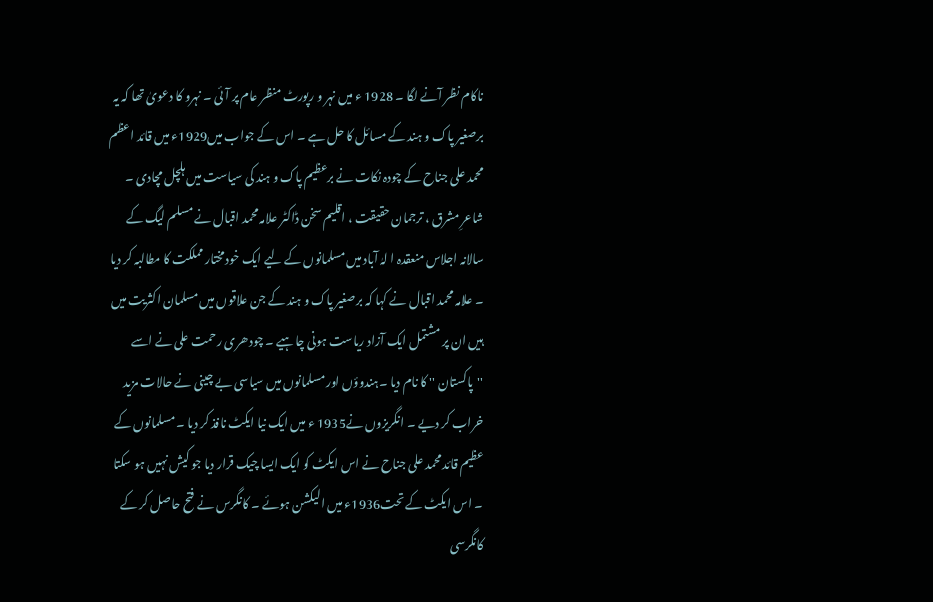ناکام نظر آنے لگا ۔ 1928 ء میں نہر و رپورٹ منظر عام پر آئی ۔ نہرو کا دعویٰ تھا کہ یہ برصغیر پاک و ہند کے مسائل کا حل ہے ۔ اس کے جواب میں1929ء میں قائد اعظم محمد علی جناح کے چودہ نکات نے برعظیم پاک و ہند کی سیاست میں ہلچل مچادی ۔ شاعرِ مشرق ، ترجمان حقیقت ، اقلیم سخن ڈاکٹر علامہ محمد اقبال نے مسلم لیگ کے سالانہ اجلاس منعقدہ ا لہٰ آباد میں مسلمانوں کے لیے ایک خودمختار مملکت کا مطالبہ کر دیا ۔ علامہ محمد اقبال نے کہا کہ برصغیر پاک و ہند کے جن علاقوں میں مسلمان اکثریت میں ہیں ان پر مشتمل ایک آزاد ریاست ہونی چاہیے ۔ چودھری رحمت علی نے اسے ''پاکستان '' کا نام دیا ۔ہندوؤں اور مسلمانوں میں سیاسی بے چینی نے حالات مزید خراب کر دیے ۔ انگریزوں نے1935 ء میں ایک نیا ایکٹ نافذ کر دیا ۔ مسلمانوں کے عظیم قائد محمد علی جناح نے اس ایکٹ کو ایک ایسا چیک قرار دیا جو کیش نہیں ہو سکتا ۔ اس ایکٹ کے تحت1936ء میں الیکشن ہوئے ۔ کانگرس نے فتح حاصل کر کے کانگرسی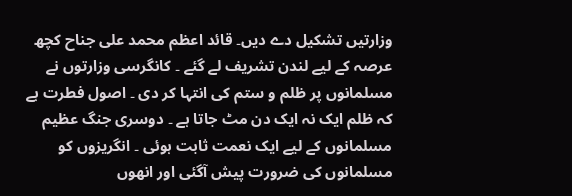وزارتیں تشکیل دے دیں۔ قائد اعظم محمد علی جناح کچھ عرصہ کے لیے لندن تشریف لے گئے ۔ کانگرسی وزارتوں نے مسلمانوں پر ظلم و ستم کی انتہا کر دی ۔ اصول فطرت ہے کہ ظلم ایک نہ ایک دن مٹ جاتا ہے ۔ دوسری جنگ عظیم مسلمانوں کے لیے ایک نعمت ثابت ہوئی ۔ انگریزوں کو مسلمانوں کی ضرورت پیش آگئی اور انھوں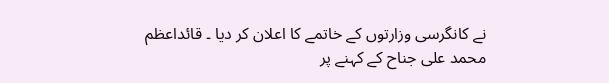نے کانگرسی وزارتوں کے خاتمے کا اعلان کر دیا ۔ قائداعظم محمد علی جناح کے کہنے پر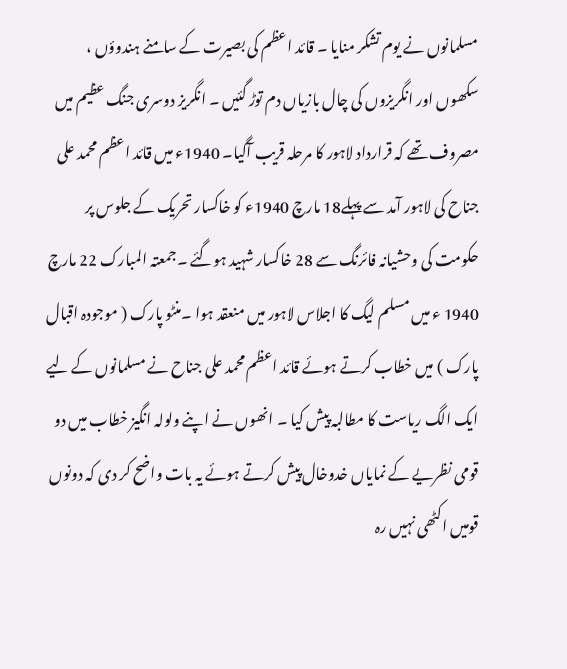مسلمانوں نے یوم تشکر منایا ۔ قائد اعظم کی بصیرت کے سامنے ہندوؤں ، سکھوں اور انگریزوں کی چال بازیاں دم توڑ گئیں ۔ انگریز دوسری جنگ عظیم میں مصروف تھے کہ قرارداد لاہور کا مرحلہ قریب آگیا۔ 1940ء میں قائد اعظم محمد علی جناح کی لاہور آمد سے پہلے18 مارچ 1940ء کو خاکسار تحریک کے جلوس پر حکومت کی وحشیانہ فائرنگ سے 28 خاکسار شہید ہوگئے ۔جمعتہ المبارک 22 مارچ 1940 ء میں مسلم لیگ کا اجلاس لاہور میں منعقد ہوا ۔منٹو پارک ( موجودہ اقبال پارک ) میں خطاب کرتے ہوئے قائد اعظم محمد علی جناح نے مسلمانوں کے لیے ایک الگ ریاست کا مطالبہ پیش کیا ۔ انھوں نے اپنے ولولہ انگیز خطاب میں دو قومی نظریے کے نمایاں خدوخال پیش کرتے ہوئے یہ بات واضح کر دی کہ دونوں قومیں اکٹھی نہیں رہ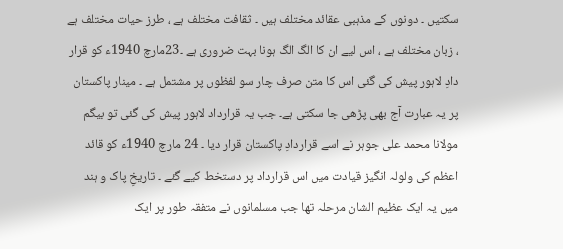سکتیں ۔ دونوں کے مذہبی عقائد مختلف ہیں ۔ ثقافت مختلف ہے ، طرز حیات مختلف ہے ، زبان مختلف ہے ، اس لیے ان کا الگ الگ ہونا بہت ضروری ہے ۔23مارچ 1940ء کو قرار دادِ لاہور پیش کی گئی اس کا متن صرف چار سو لفظوں پر مشتمل ہے ۔ مینار پاکستان پر یہ عبارت آج بھی پڑھی جا سکتی ہے۔ جب یہ قرارداد لاہور پیش کی گئی تو بیگم مولانا محمد علی جوہر نے اسے قراردادِ پاکستان قرار دیا ۔ 24 مارچ 1940ء کو قائد اعظم کی ولولہ انگیز قیادت میں اس قرارداد پر دستخط کیے گئے ۔ تاریخِ پاک و ہند میں یہ ایک عظیم الشان مرحلہ تھا جب مسلمانوں نے متفقہ طور پر ایک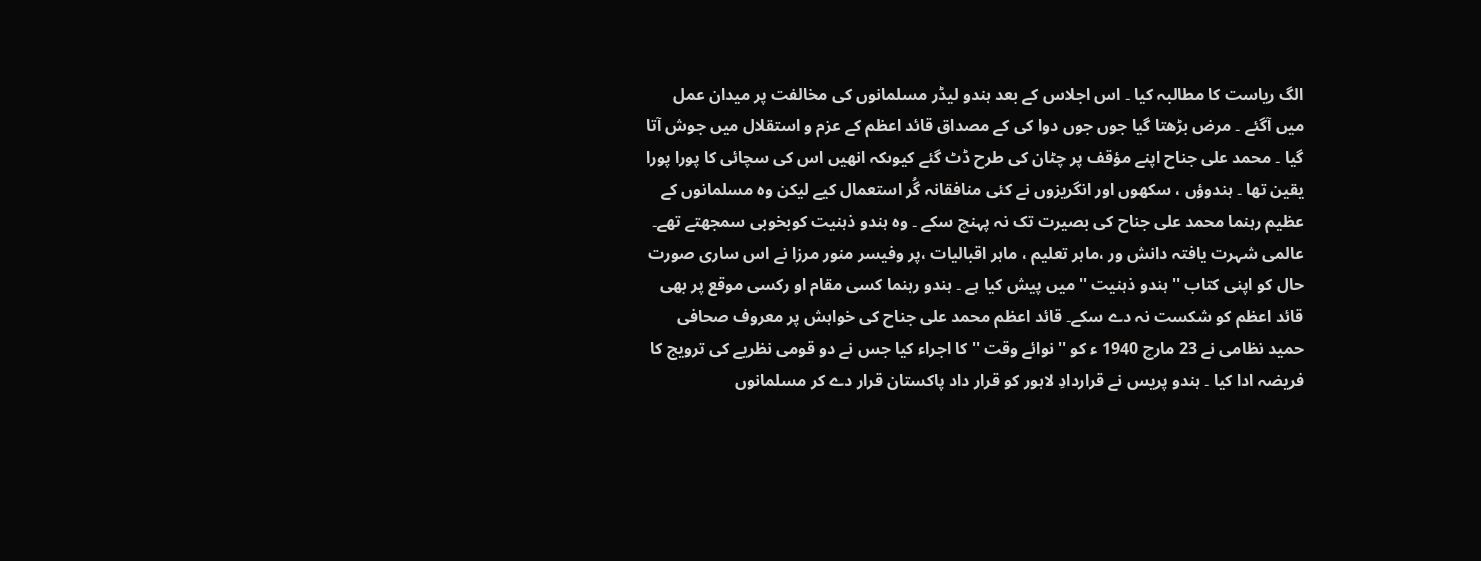الگ ریاست کا مطالبہ کیا ۔ اس اجلاس کے بعد ہندو لیڈر مسلمانوں کی مخالفت پر میدان عمل میں آگئے ۔ مرض بڑھتا گیا جوں جوں دوا کی کے مصداق قائد اعظم کے عزم و استقلال میں جوش آتا گیا ۔ محمد علی جناح اپنے مؤقف پر چٹان کی طرح ڈٹ گئے کیوںکہ انھیں اس کی سچائی کا پورا پورا یقین تھا ۔ ہندوؤں ، سکھوں اور انگریزوں نے کئی منافقانہ گُر استعمال کیے لیکن وہ مسلمانوں کے عظیم رہنما محمد علی جناح کی بصیرت تک نہ پہنچ سکے ۔ وہ ہندو ذہنیت کوبخوبی سمجھتے تھے۔ عالمی شہرت یافتہ دانش ور ،ماہر تعلیم ، ماہر اقبالیات ،پر وفیسر منور مرزا نے اس ساری صورت حال کو اپنی کتاب '' ہندو ذہنیت '' میں پیش کیا ہے ۔ ہندو رہنما کسی مقام او رکسی موقع پر بھی قائد اعظم کو شکست نہ دے سکے۔ قائد اعظم محمد علی جناح کی خواہش پر معروف صحافی حمید نظامی نے 23 مارچ 1940 ء کو ''نوائے وقت '' کا اجراء کیا جس نے دو قومی نظریے کی ترویج کا فریضہ ادا کیا ۔ ہندو پریس نے قراردادِ لاہور کو قرار داد پاکستان قرار دے کر مسلمانوں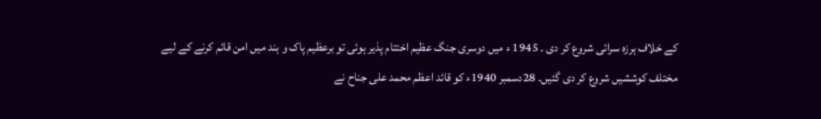کے خلاف ہرزہ سرائی شروع کر دی ۔ 1945 ء میں دوسری جنگ عظیم اختتام پذیر ہوئی تو برعظیم پاک و ہند میں امن قائم کرنے کے لیے مختلف کوششیں شروع کر دی گئیں۔ 28دسمبر 1940ء کو قائد اعظم محمد علی جناح نے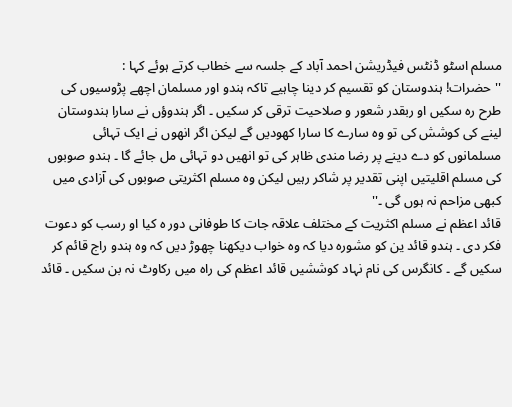مسلم اسٹو ڈنٹس فیڈریشن احمد آباد کے جلسہ سے خطاب کرتے ہوئے کہا :
''حضرات! ہندوستان کو تقسیم کر دینا چاہیے تاکہ ہندو اور مسلمان اچھے پڑوسیوں کی طرح رہ سکیں او ربقدر شعور و صلاحیت ترقی کر سکیں ۔ اگر ہندوؤں نے سارا ہندوستان لینے کی کوشش کی تو وہ سارے کا سارا کھودیں گے لیکن اگر انھوں نے ایک تہائی مسلمانوں کو دے دینے پر رضا مندی ظاہر کی تو انھیں دو تہائی مل جائے گا ۔ ہندو صوبوں کی مسلم اقلیتیں اپنی تقدیر پر شاکر رہیں لیکن وہ مسلم اکثریتی صوبوں کی آزادی میں کبھی مزاحم نہ ہوں گی ۔''
قائد اعظم نے مسلم اکثریت کے مختلف علاقہ جات کا طوفانی دور ہ کیا او رسب کو دعوت فکر دی ۔ ہندو قائد ین کو مشورہ دیا کہ وہ خواب دیکھنا چھوڑ دیں کہ وہ ہندو راج قائم کر سکیں گے ۔ کانگرس کی نام نہاد کوششیں قائد اعظم کی راہ میں رکاوٹ نہ بن سکیں ۔ قائد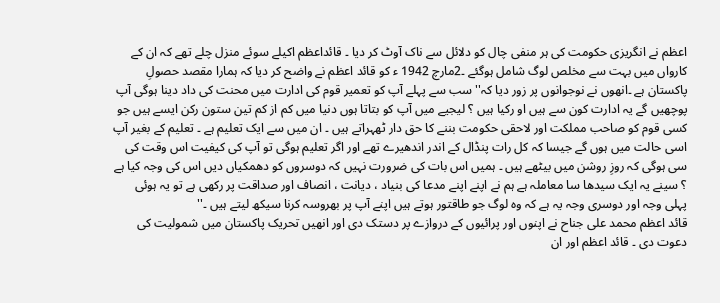اعظم نے انگریزی حکومت کی ہر منفی چال کو دلائل سے ناک آوٹ کر دیا ۔ قائداعظم اکیلے سوئے منزل چلے تھے کہ ان کے کارواں میں بہت سے مخلص لوگ شامل ہوگئے ۔2مارچ 1942 ء کو قائد اعظم نے واضح کر دیا کہ ہمارا مقصد حصولِ پاکستان ہے ۔انھوں نے نوجوانوں پر زور دیا کہ'' سب سے پہلے آپ کو تعمیر قوم کی ادارت میں محنت کی داد دینا ہوگی آپ پوچھیں گے یہ ادارت کون سے ہیں او رکیا ہیں ؟ لیجیے میں آپ کو بتاتا ہوں دنیا میں کم از کم تین ستون رکن ایسے ہیں جو کسی قوم کو صاحب مملکت اور لاحقی حکومت بننے کا حق دار ٹھہراتے ہیں ۔ ان میں سے ایک تعلیم ہے ۔ تعلیم کے بغیر آپ اسی حالت میں ہوں گے جیسا کہ کل رات پنڈال کے اندر اندھیرے تھے اور اگر تعلیم ہوگی تو آپ کی کیفیت اس وقت کی سی ہوگی کہ روزِ روشن میں بیٹھے ہیں ۔ ہمیں اس بات کی ضرورت نہیں کہ دوسروں کو دھمکیاں دیں اس کی وجہ کیا ہے ؟ سینے یہ ایک سیدھا سا معاملہ ہے ہم نے اپنے اپنے مدعا کی بنیاد ، دیانت ، انصاف اور صداقت پر رکھی ہے تو یہ ہوئی پہلی وجہ اور دوسری وجہ یہ ہے کہ وہ لوگ جو طاقتور ہوتے ہیں اپنے آپ پر بھروسہ کرنا سیکھ لیتے ہیں ۔''
قائد اعظم محمد علی جناح نے اپنوں اور پرائیوں کے دروازے پر دستک دی اور انھیں تحریک پاکستان میں شمولیت کی دعوت دی ۔ قائد اعظم اور ان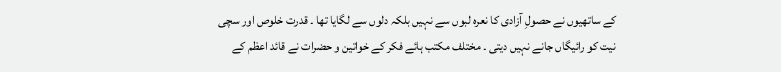کے ساتھیوں نے حصولِ آزادی کا نعرہ لبوں سے نہیں بلکہ دلوں سے لگایا تھا ۔ قدرت خلوص اور سچی نیت کو رائیگاں جانے نہیں دیتی ۔ مختلف مکتب ہائے فکر کے خواتین و حضرات نے قائد اعظم کے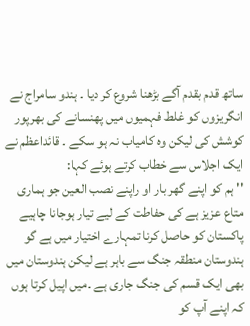ساتھ قدم بقدم آگے بڑھنا شروع کر دیا ۔ ہندو سامراج نے انگریزوں کو غلط فہمیوں میں پھنسانے کی بھرپور کوشش کی لیکن وہ کامیاب نہ ہو سکے ۔ قائداعظم نے ایک اجلاس سے خطاب کرتے ہوئے کہا:
'' ہم کو اپنے گھر بار او راپنے نصب العین جو ہماری متاع عزیز ہے کی حفاطت کے لیے تیار ہوجانا چاہیے پاکستان کو حاصل کرنا تمہارے اختیار میں ہے گو ہندوستان منطقہ جنگ سے باہر ہے لیکن ہندوستان میں بھی ایک قسم کی جنگ جاری ہے ۔میں اپیل کرتا ہوں کہ اپنے آپ کو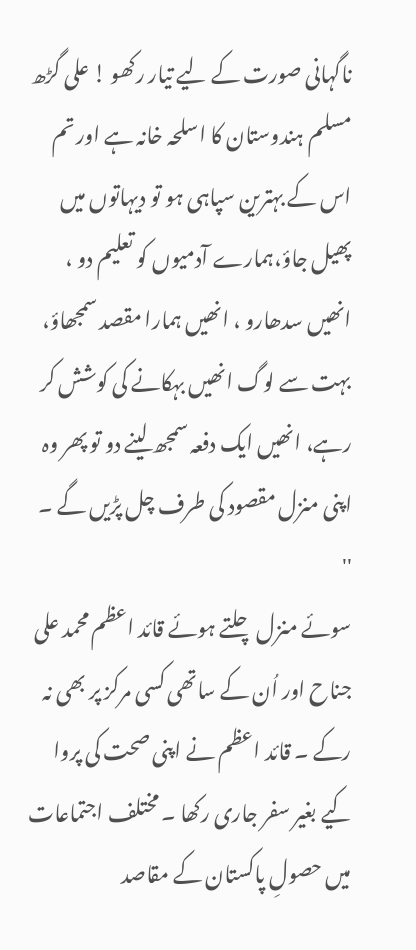ناگہانی صورت کے لیے تیار رکھو ! علی گڑھ مسلم ہندوستان کا اسلحہ خانہ ہے اور تم اس کے بہترین سپاہی ہو تو دیہاتوں میں پھیل جاؤ،ہمارے آدمیوں کو تعلیم دو ، انھیں سدھارو ، انھیں ہمارا مقصد سمجھاؤ، بہت سے لوگ انھیں بہکانے کی کوشش کر رہے، انھیں ایک دفعہ سمجھ لینے دو تو پھر وہ اپنی منزل مقصود کی طرف چل پڑیں گے ۔ ''
سوئے منزل چلتے ہوئے قائد اعظم محمد علی جناح اور اُن کے ساتھی کسی مرکز پر بھی نہ رکے ۔ قائد اعظم نے اپنی صحت کی پروا کیے بغیر سفر جاری رکھا ۔ مختلف اجتماعات میں حصولِ پاکستان کے مقاصد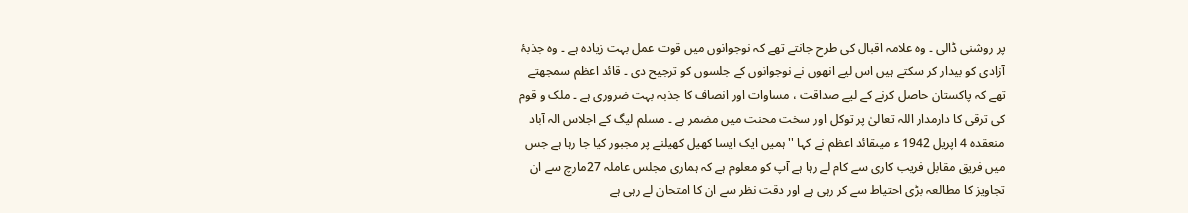پر روشنی ڈالی ۔ وہ علامہ اقبال کی طرح جانتے تھے کہ نوجوانوں میں قوت عمل بہت زیادہ ہے ۔ وہ جذبۂ آزادی کو بیدار کر سکتے ہیں اس لیے انھوں نے نوجوانوں کے جلسوں کو ترجیح دی ۔ قائد اعظم سمجھتے تھے کہ پاکستان حاصل کرنے کے لیے صداقت ، مساوات اور انصاف کا جذبہ بہت ضروری ہے ۔ ملک و قوم کی ترقی کا دارمدار اللہ تعالیٰ پر توکل اور سخت محنت میں مضمر ہے ۔ مسلم لیگ کے اجلاس الہ آباد منعقدہ 4 اپریل 1942 ء میںقائد اعظم نے کہا '' ہمیں ایک ایسا کھیل کھیلنے پر مجبور کیا جا رہا ہے جس میں فریق مقابل فریب کاری سے کام لے رہا ہے آپ کو معلوم ہے کہ ہماری مجلس عاملہ 27مارچ سے ان تجاویز کا مطالعہ بڑی احتیاط سے کر رہی ہے اور دقت نظر سے ان کا امتحان لے رہی ہے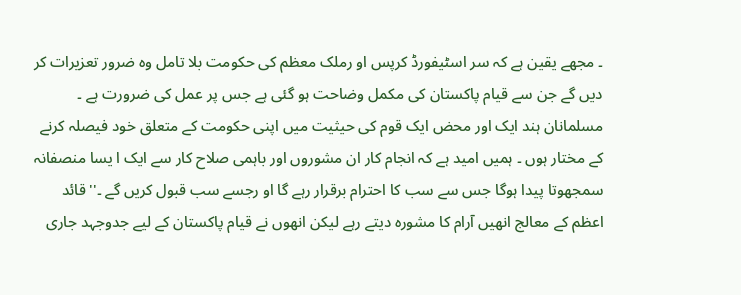۔ مجھے یقین ہے کہ سر اسٹیفورڈ کرپس او رملک معظم کی حکومت بلا تامل وہ ضرور تعزیرات کر دیں گے جن سے قیام پاکستان کی مکمل وضاحت ہو گئی ہے جس پر عمل کی ضرورت ہے ۔ مسلمانان ہند ایک اور محض ایک قوم کی حیثیت میں اپنی حکومت کے متعلق خود فیصلہ کرنے کے مختار ہوں ۔ ہمیں امید ہے کہ انجام کار ان مشوروں اور باہمی صلاح کار سے ایک ا یسا منصفانہ سمجھوتا پیدا ہوگا جس سے سب کا احترام برقرار رہے گا او رجسے سب قبول کریں گے ۔''قائد اعظم کے معالج انھیں آرام کا مشورہ دیتے رہے لیکن انھوں نے قیام پاکستان کے لیے جدوجہد جاری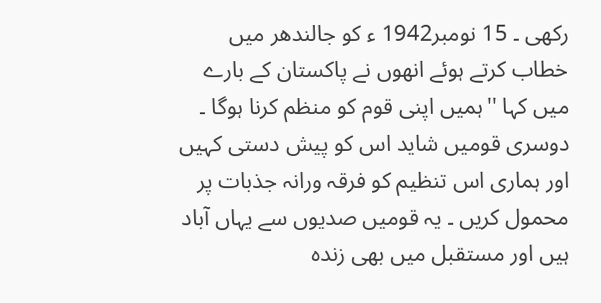رکھی ۔ 15 نومبر1942 ء کو جالندھر میں خطاب کرتے ہوئے انھوں نے پاکستان کے بارے میں کہا ''ہمیں اپنی قوم کو منظم کرنا ہوگا ۔ دوسری قومیں شاید اس کو پیش دستی کہیں اور ہماری اس تنظیم کو فرقہ ورانہ جذبات پر محمول کریں ۔ یہ قومیں صدیوں سے یہاں آباد ہیں اور مستقبل میں بھی زندہ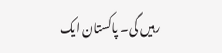رہیں گی۔ پاکستان ایک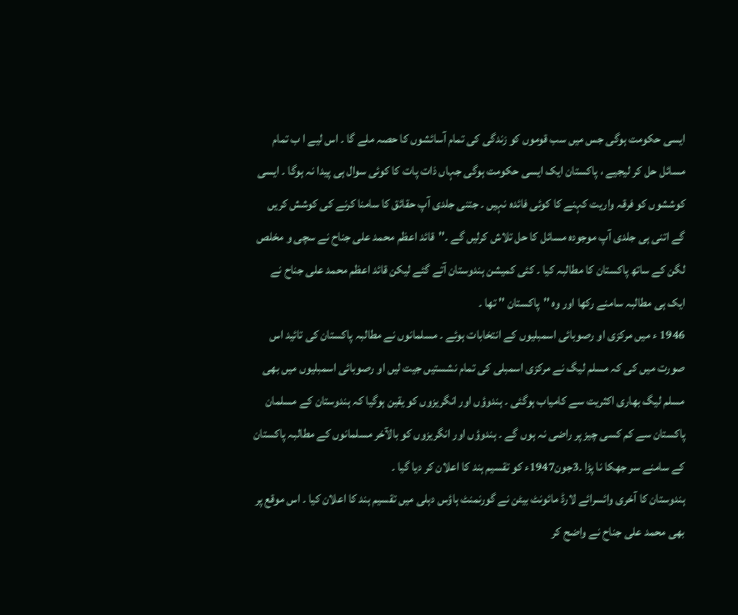ایسی حکومت ہوگی جس میں سب قوموں کو زندگی کی تمام آسائشوں کا حصہ ملے گا ۔ اس لیے ا ب تمام مسائل حل کر لیجیے ، پاکستان ایک ایسی حکومت ہوگی جہاں ذات پات کا کوئی سوال ہی پیدا نہ ہوگا ۔ ایسی کوششوں کو فرقہ واریت کہنے کا کوئی فائدہ نہیں ۔ جتنی جلدی آپ حقائق کا سامنا کرنے کی کوشش کریں گے اتنی ہی جلدی آپ موجودہ مسائل کا حل تلاش کرلیں گے ۔''قائد اعظم محمد علی جناح نے سچی و مخلص لگن کے ساتھ پاکستان کا مطالبہ کیا ۔ کئی کمیشن ہندوستان آتے گئے لیکن قائد اعظم محمد علی جناح نے ایک ہی مطالبہ سامنے رکھا اور وہ ''پاکستان '' تھا ۔
1946 ء میں مرکزی او رصوبائی اسمبلیوں کے انتخابات ہوئے ۔ مسلمانوں نے مطالبہ پاکستان کی تائید اس صورت میں کی کہ مسلم لیگ نے مرکزی اسمبلی کی تمام نشستیں جیت لیں او رصوبائی اسمبلیوں میں بھی مسلم لیگ بھاری اکثریت سے کامیاب ہوگئی ۔ ہندوؤں اور انگریزوں کو یقین ہوگیا کہ ہندوستان کے مسلمان پاکستان سے کم کسی چیز پر راضی نہ ہوں گے ۔ ہندوؤں اور انگریزوں کو بالآخر مسلمانوں کے مطالبہ پاکستان کے سامنے سر جھکا نا پڑا ۔3جون1947ء کو تقسیم ہند کا اعلان کر دیا گیا ۔
ہندوستان کا آخری وائسرائے لارڈ مائونٹ بیٹن نے گورنمنٹ ہاؤس دہلی میں تقسیم ہند کا اعلان کیا ۔ اس موقع پر بھی محمد علی جناح نے واضح کر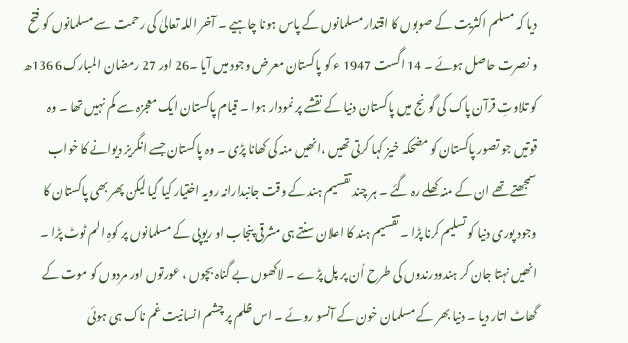دیا کہ مسلم اکثریت کے صوبوں کا اقتدار مسلمانوں کے پاس ہونا چاہیے ۔ آخر اللہ تعالیٰ کی رحمت سے مسلمانوں کو فتح و نصرت حاصل ہوئے ۔ 14 اگست 1947 ء کو پاکستان معرض وجود میں آیا ۔26 اور 27 رمضان المبارک6 136ھ کو تلاوتِ قرآن پاک کی گونج میں پاکستان دنیا کے نقشے پر نمودار ہوا ۔ قیام پاکستان ایک معجزہ سے کم نہیں تھا ۔ وہ قوتیں جو تصور پاکستان کو مضحکہ خیز کہا کرتی تھیں ،انھیں منہ کی کھانا پڑی ۔ وہ پاکستان جسے انگریز دیوانے کا خواب سمجھتے تھے ان کے منہ کھلے رہ گئے ۔ ہر چند تقسیم ہند کے وقت جانبدارانہ رویہ اختیار کیا گیا لیکن پھر بھی پاکستان کا وجود پوری دنیا کو تسلیم کرنا پڑا ۔ تقسیم ہند کا اعلان سنتے ہی مشرقی پنجاب او ریوپی کے مسلمانوں پر کوہِ الم ٹوٹ پڑا ۔ انھیں نہتا جان کر ہندودرندوں کی طرح اُن پر پل پڑے ۔ لاکھوں بے گناہ بچوں ، عورتوں اور مردوں کو موت کے گھاٹ اتار دیا ۔ دنیا بھر کے مسلمان خون کے آنسو روئے ۔ اس ظلم پر چشم انسانیت غم ناک ہی ہوئی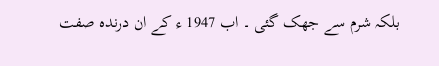بلکہ شرم سے جھک گئی ۔ اب 1947 ء کے ان درندہ صفت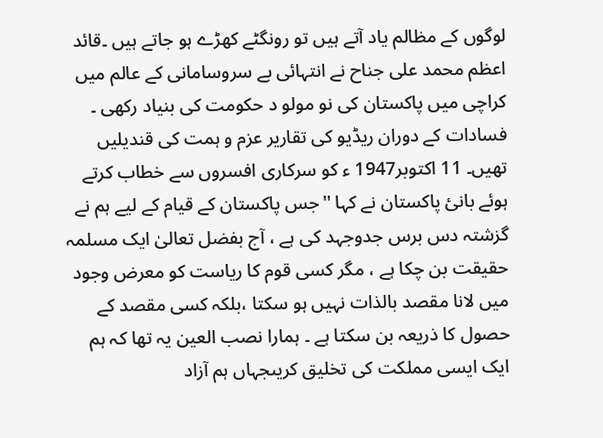لوگوں کے مظالم یاد آتے ہیں تو رونگٹے کھڑے ہو جاتے ہیں ۔قائد اعظم محمد علی جناح نے انتہائی بے سروسامانی کے عالم میں کراچی میں پاکستان کی نو مولو د حکومت کی بنیاد رکھی ۔ فسادات کے دوران ریڈیو کی تقاریر عزم و ہمت کی قندیلیں تھیں۔ 11 اکتوبر1947 ء کو سرکاری افسروں سے خطاب کرتے ہوئے بانیٔ پاکستان نے کہا ''جس پاکستان کے قیام کے لیے ہم نے گزشتہ دس برس جدوجہد کی ہے ، آج بفضل تعالیٰ ایک مسلمہ حقیقت بن چکا ہے ، مگر کسی قوم کا ریاست کو معرض وجود میں لانا مقصد بالذات نہیں ہو سکتا ،بلکہ کسی مقصد کے حصول کا ذریعہ بن سکتا ہے ۔ ہمارا نصب العین یہ تھا کہ ہم ایک ایسی مملکت کی تخلیق کریںجہاں ہم آزاد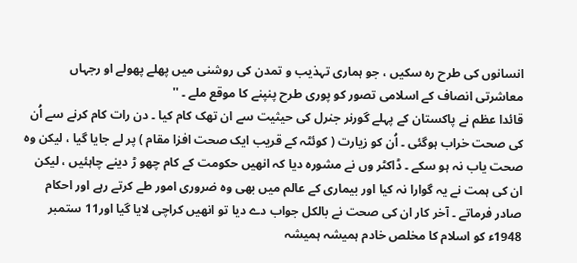انسانوں کی طرح رہ سکیں ، جو ہماری تہذیب و تمدن کی روشنی میں پھلے پھولے او رجہاں معاشرتی انصاف کے اسلامی تصور کو پوری طرح پنپنے کا موقع ملے ۔ ''
قائدا عظم نے پاکستان کے پہلے گورنر جنرل کی حیثیت سے ان تھک کام کیا ۔ دن رات کام کرنے سے اُن کی صحت خراب ہوگئی ۔ اُن کو زیارت ( کوئٹہ کے قریب ایک صحت افزا مقام ) پر لے جایا گیا ، لیکن وہ صحت یاب نہ ہو سکے ۔ ڈاکٹر وں نے مشورہ دیا کہ انھیں حکومت کے کام چھو ڑ دینے چاہئیں ، لیکن ان کی ہمت نے یہ گوارا نہ کیا اور بیماری کے عالم میں بھی وہ ضروری امور طے کرتے رہے اور احکام صادر فرماتے ۔ آخر کار ان کی صحت نے بالکل جواب دے دیا تو انھیں کراچی لایا گیا اور11 ستمبر 1948ء کو اسلام کا مخلص خادم ہمیشہ ہمیشہ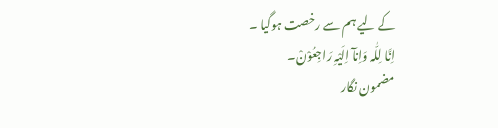کے لیے ہم سے رخصت ہوگیا ۔
اِنَّا لِلّٰہ وَاِنآ اِلَیْہِ رَاجِعُوْنْ۔
مضمون نگار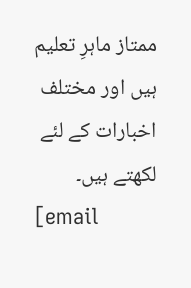ممتاز ماہرِ تعلیم ہیں اور مختلف اخبارات کے لئے لکھتے ہیں۔
[email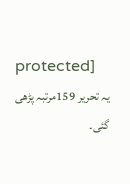protected]
یہ تحریر 159مرتبہ پڑھی گئی۔